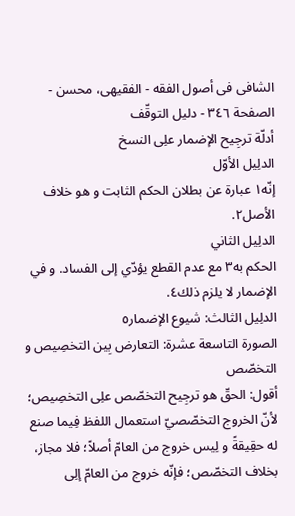الشافی فی أصول الفقه - الفقیهی، محسن - الصفحة ٣٤٦ - دلیل التوقّف
أدلّة ترجِیح الإضمار علِی النسخ
الدلِیل الأوّل
إنّه١ عبارة عن بطلان الحكم الثابت و هو خلاف الأصل٢.
الدلِیل الثاني
الحكم به٣ مع عدم القطع يؤدّي إلى الفساد. و في الإضمار لا يلزم ذلك٤.
الدلِیل الثالث: شيوع الإضمار٥
الصورة التاسعة عشرة: التعارض بِین التخصِیص و التخصّص
أقول: الحقّ هو ترجِیح التخصّص علِی التخصِیص؛ لأنّ الخروج التخصّصيّ استعمال اللفظ فِیما صنع له حقِیقةً و لِیس خروج من العامّ أصلاً؛ فلا مجاز، بخلاف التخصّص؛ فإنّه خروج من العامّ إلِی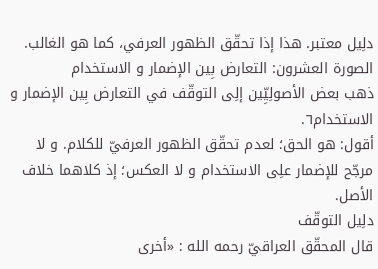دلِیل معتبر. هذا إذا تحقّق الظهور العرفي، کما هو الغالب.
الصورة العشرون: التعارض بِین الإضمار و الاستخدام
ذهب بعض الأصولِیِّین إلِی التوقّف في التعارض بِین الإضمار و الاستخدام٦.
أقول: هو الحق؛ لعدم تحقّق الظهور العرفيّ للکلام. و لا مرجّح للإضمار علِی الاستخدام و لا العکس؛ إذ کلاهما خلاف الأصل.
دلِیل التوقّف
قال المحقّق العراقيّ رحمه الله : «أخرى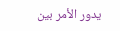يدور الأمر بين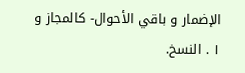الإضمار و باقي الأحوال- كالمجاز و
١ . النسخ.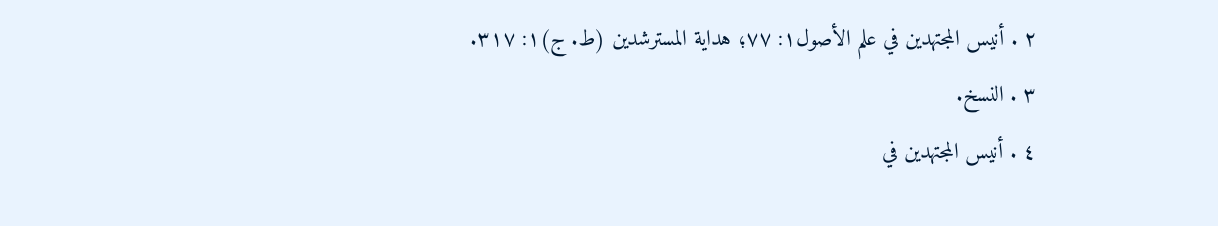٢ . أنيس المجتهدين في علم الأصول١: ٧٧؛ هداية المسترشدين (ط. ج)١: ٣١٧.
٣ . النسخ.
٤ . أنيس المجتهدين في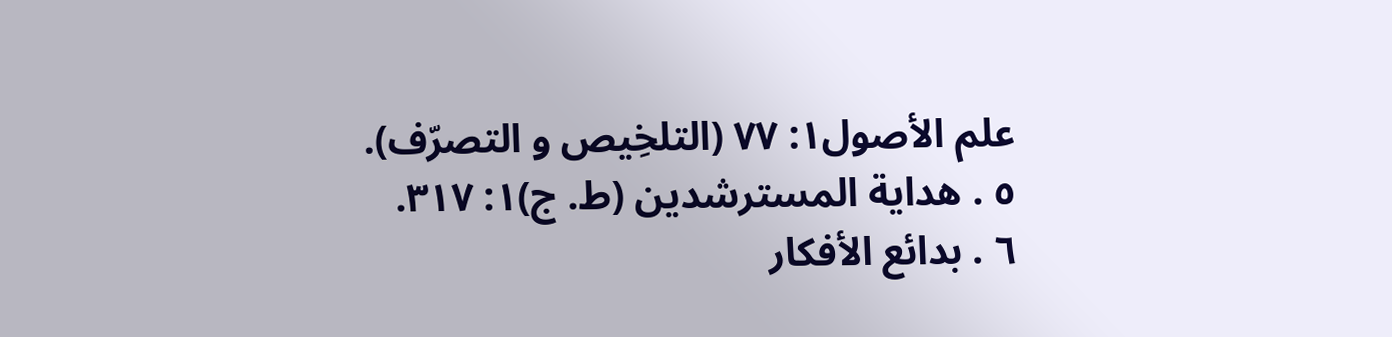علم الأصول١: ٧٧ (التلخِیص و التصرّف).
٥ . هداية المسترشدين (ط. ج)١: ٣١٧.
٦ . بدائع الأفکار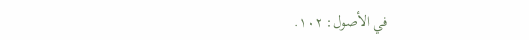في الأصول: ١٠٢.